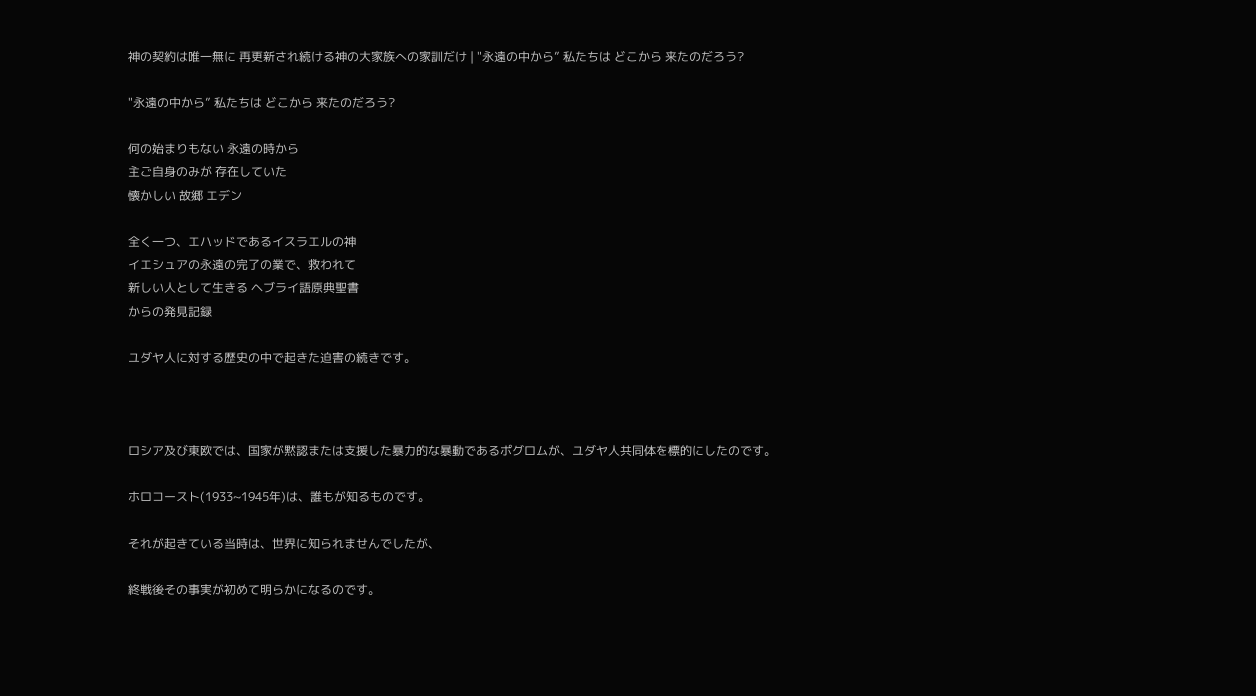神の契約は唯一無に 再更新され続ける神の大家族への家訓だけ | "永遠の中から” 私たちは どこから 来たのだろう?

"永遠の中から” 私たちは どこから 来たのだろう?

何の始まりもない 永遠の時から
主ご自身のみが 存在していた
懐かしい 故郷 エデン

全く一つ、エハッドであるイスラエルの神
イエシュアの永遠の完了の業で、救われて
新しい人として生きる ヘブライ語原典聖書
からの発見記録

ユダヤ人に対する歴史の中で起きた迫害の続きです。



ロシア及び東欧では、国家が黙認または支援した暴力的な暴動であるポグロムが、ユダヤ人共同体を標的にしたのです。

ホロコースト(1933~1945年)は、誰もが知るものです。

それが起きている当時は、世界に知られませんでしたが、

終戦後その事実が初めて明らかになるのです。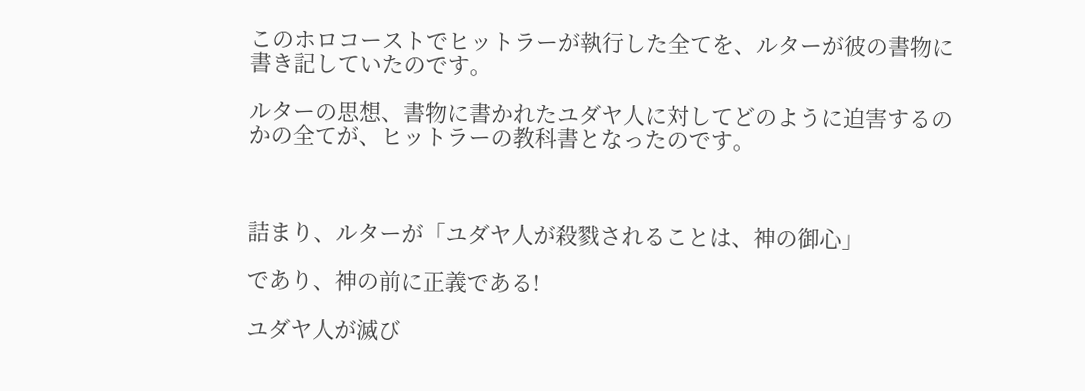このホロコーストでヒットラーが執行した全てを、ルターが彼の書物に書き記していたのです。

ルターの思想、書物に書かれたユダヤ人に対してどのように迫害するのかの全てが、ヒットラーの教科書となったのです。



詰まり、ルターが「ユダヤ人が殺戮されることは、神の御心」

であり、神の前に正義である!

ユダヤ人が滅び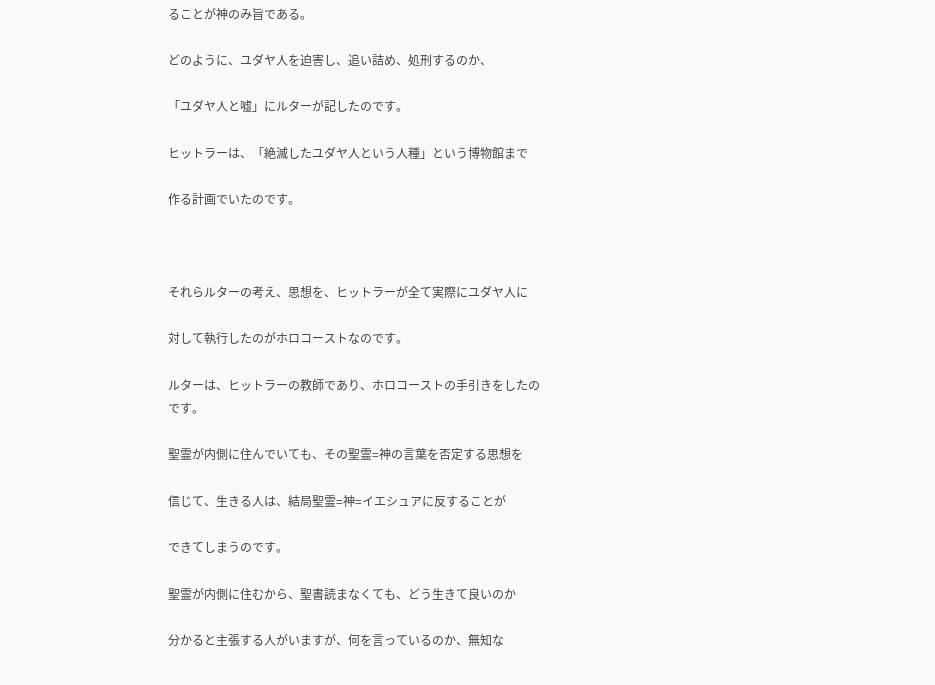ることが神のみ旨である。

どのように、ユダヤ人を迫害し、追い詰め、処刑するのか、

「ユダヤ人と嘘」にルターが記したのです。

ヒットラーは、「絶滅したユダヤ人という人種」という博物館まで

作る計画でいたのです。



それらルターの考え、思想を、ヒットラーが全て実際にユダヤ人に

対して執行したのがホロコーストなのです。

ルターは、ヒットラーの教師であり、ホロコーストの手引きをしたのです。

聖霊が内側に住んでいても、その聖霊=神の言葉を否定する思想を

信じて、生きる人は、結局聖霊=神=イエシュアに反することが

できてしまうのです。

聖霊が内側に住むから、聖書読まなくても、どう生きて良いのか

分かると主張する人がいますが、何を言っているのか、無知な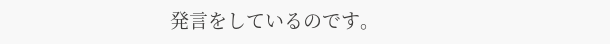発言をしているのです。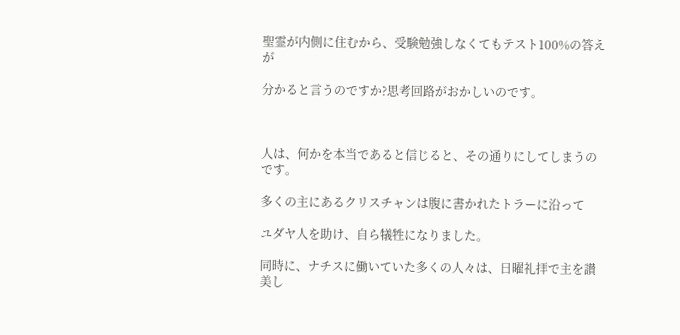聖霊が内側に住むから、受験勉強しなくてもテスト100%の答えが

分かると言うのですか?思考回路がおかしいのです。



人は、何かを本当であると信じると、その通りにしてしまうのです。

多くの主にあるクリスチャンは腹に書かれたトラーに沿って

ユダヤ人を助け、自ら犠牲になりました。

同時に、ナチスに働いていた多くの人々は、日曜礼拝で主を讃美し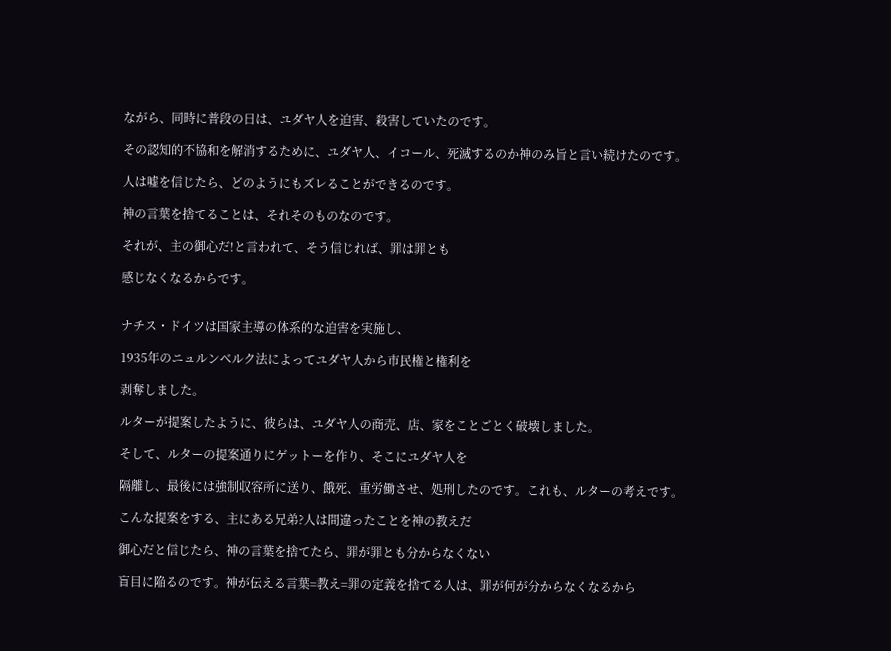ながら、同時に普段の日は、ユダヤ人を迫害、殺害していたのです。

その認知的不協和を解消するために、ユダヤ人、イコール、死滅するのか神のみ旨と言い続けたのです。

人は嘘を信じたら、どのようにもズレることができるのです。

神の言葉を捨てることは、それそのものなのです。

それが、主の御心だ!と言われて、そう信じれば、罪は罪とも

感じなくなるからです。


ナチス・ドイツは国家主導の体系的な迫害を実施し、

1935年のニュルンベルク法によってユダヤ人から市民権と権利を

剥奪しました。

ルターが提案したように、彼らは、ユダヤ人の商売、店、家をことごとく破壊しました。

そして、ルターの提案通りにゲットーを作り、そこにユダヤ人を

隔離し、最後には強制収容所に送り、餓死、重労働させ、処刑したのです。これも、ルターの考えです。

こんな提案をする、主にある兄弟?人は間違ったことを神の教えだ

御心だと信じたら、神の言葉を捨てたら、罪が罪とも分からなくない

盲目に陥るのです。神が伝える言葉=教え=罪の定義を捨てる人は、罪が何が分からなくなるから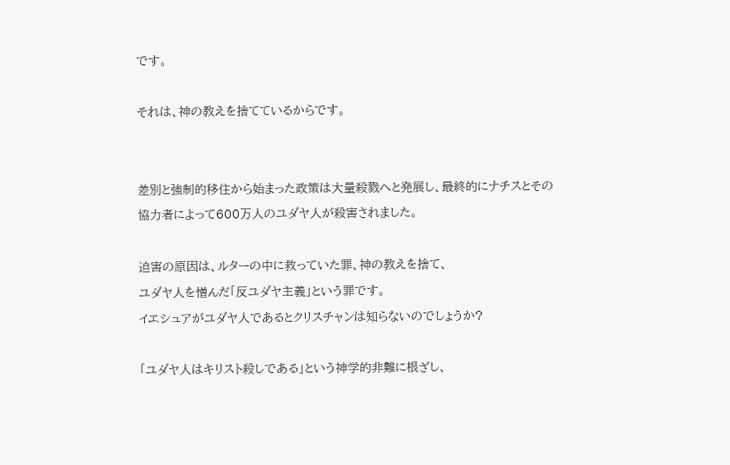です。

それは、神の教えを捨てているからです。


差別と強制的移住から始まった政策は大量殺戮へと発展し、最終的にナチスとその協力者によって600万人のユダヤ人が殺害されました。

迫害の原因は、ルターの中に救っていた罪、神の教えを捨て、
ユダヤ人を憎んだ「反ユダヤ主義」という罪です。
イエシュアがユダヤ人であるとクリスチャンは知らないのでしょうか?

「ユダヤ人はキリスト殺しである」という神学的非難に根ざし、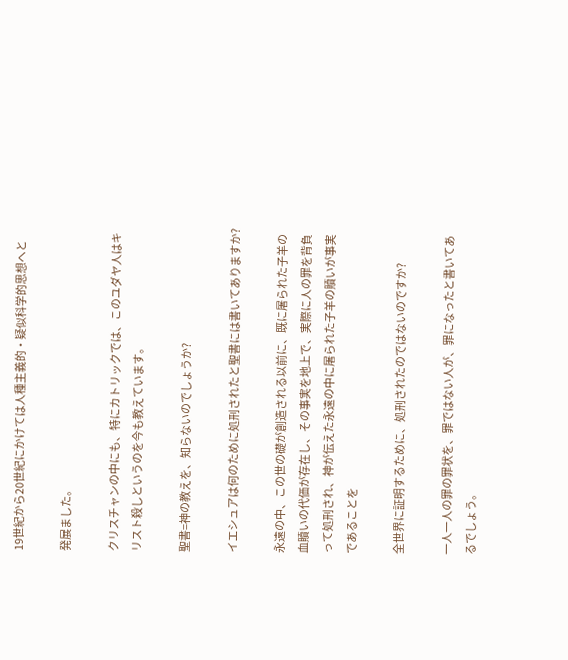19世紀から20世紀にかけては人種主義的・疑似科学的思想へと

発展ました。

クリスチャンの中にも、特にカトリックでは、このユダヤ人はキリスト殺しというのを今も教えています。

聖書=神の教えを、知らないのでしょうか?

イエシュアは何のために処刑されたと聖書には書いてありますか?

永遠の中、この世の礎が創造される以前に、既に屠られた子羊の血贖いの代価が存在し、その事実を地上で、実際に人の罪を背負って処刑され、神が伝えた永遠の中に屠られた子羊の贖いが事実であることを

全世界に証明するために、処刑されたのではないのですか?

一人一人の罪の罪状を、罪ではない人が、罪になったと書いてあるでしょう。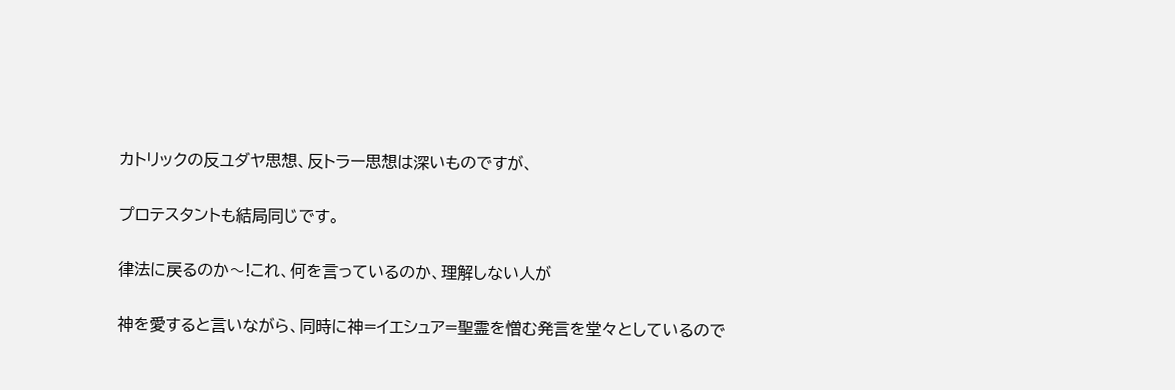カトリックの反ユダヤ思想、反トラー思想は深いものですが、

プロテスタントも結局同じです。

律法に戻るのか〜!これ、何を言っているのか、理解しない人が

神を愛すると言いながら、同時に神=イエシュア=聖霊を憎む発言を堂々としているので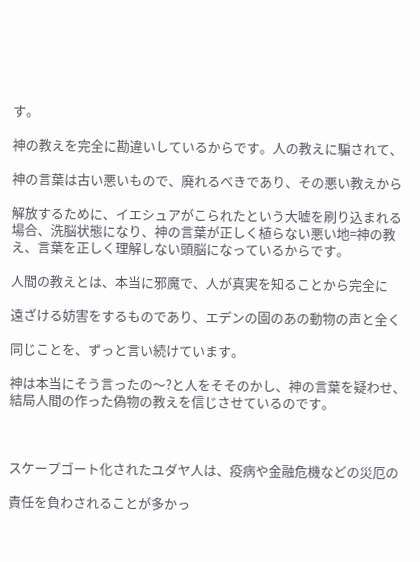す。

神の教えを完全に勘違いしているからです。人の教えに騙されて、

神の言葉は古い悪いもので、廃れるべきであり、その悪い教えから

解放するために、イエシュアがこられたという大嘘を刷り込まれる場合、洗脳状態になり、神の言葉が正しく植らない悪い地=神の教え、言葉を正しく理解しない頭脳になっているからです。

人間の教えとは、本当に邪魔で、人が真実を知ることから完全に

遠ざける妨害をするものであり、エデンの園のあの動物の声と全く

同じことを、ずっと言い続けています。

神は本当にそう言ったの〜?と人をそそのかし、神の言葉を疑わせ、結局人間の作った偽物の教えを信じさせているのです。



スケープゴート化されたユダヤ人は、疫病や金融危機などの災厄の

責任を負わされることが多かっ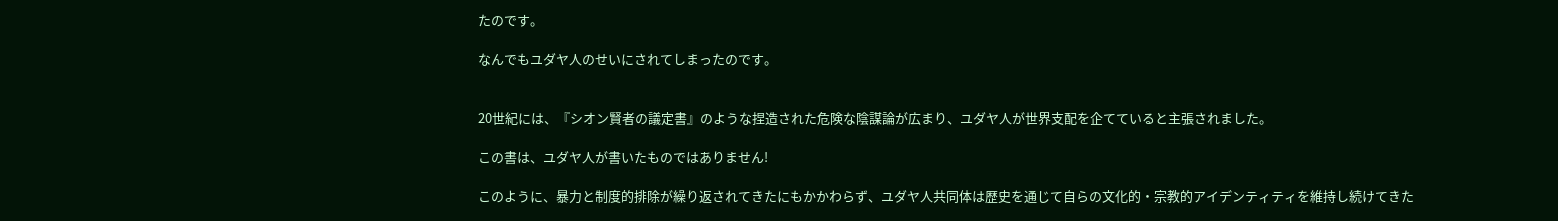たのです。

なんでもユダヤ人のせいにされてしまったのです。


20世紀には、『シオン賢者の議定書』のような捏造された危険な陰謀論が広まり、ユダヤ人が世界支配を企てていると主張されました。

この書は、ユダヤ人が書いたものではありません!

このように、暴力と制度的排除が繰り返されてきたにもかかわらず、ユダヤ人共同体は歴史を通じて自らの文化的・宗教的アイデンティティを維持し続けてきた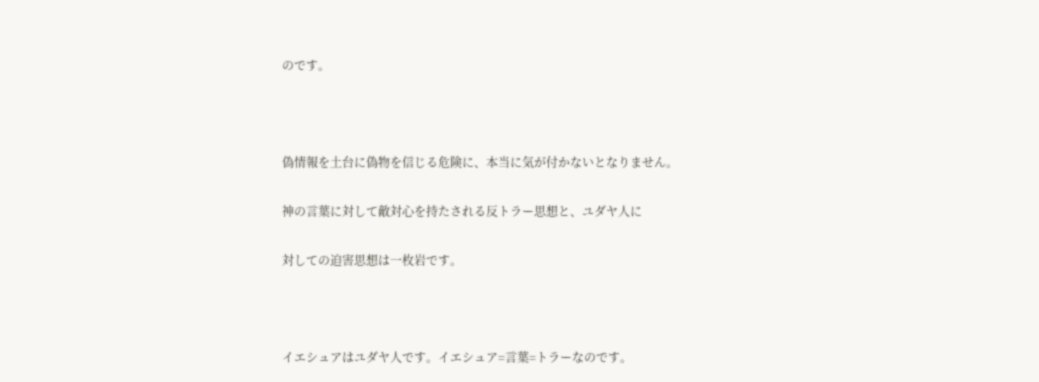のです。



偽情報を土台に偽物を信じる危険に、本当に気が付かないとなりません。

神の言葉に対して敵対心を持たされる反トラー思想と、ユダヤ人に

対しての迫害思想は一枚岩です。



イエシュアはユダヤ人です。イエシュア=言葉=トラーなのです。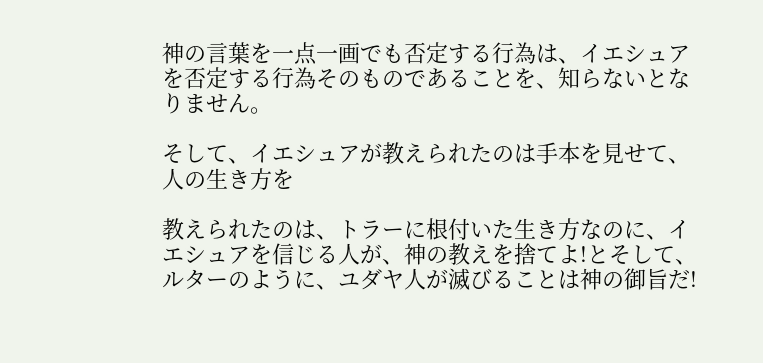神の言葉を一点一画でも否定する行為は、イエシュアを否定する行為そのものであることを、知らないとなりません。

そして、イエシュアが教えられたのは手本を見せて、人の生き方を

教えられたのは、トラーに根付いた生き方なのに、イエシュアを信じる人が、神の教えを捨てよ!とそして、ルターのように、ユダヤ人が滅びることは神の御旨だ!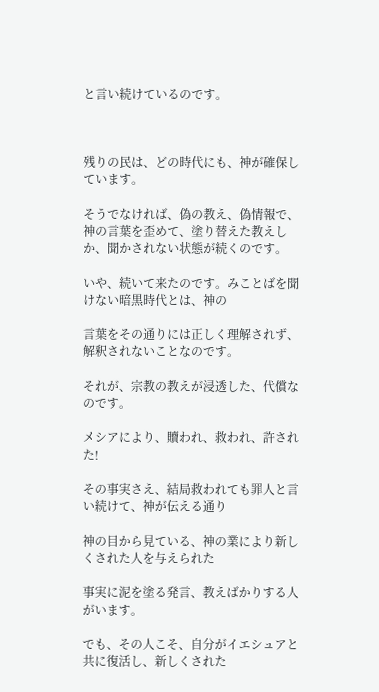と言い続けているのです。



残りの民は、どの時代にも、神が確保しています。

そうでなければ、偽の教え、偽情報で、神の言葉を歪めて、塗り替えた教えしか、聞かされない状態が続くのです。

いや、続いて来たのです。みことばを聞けない暗黒時代とは、神の

言葉をその通りには正しく理解されず、解釈されないことなのです。

それが、宗教の教えが浸透した、代償なのです。

メシアにより、贖われ、救われ、許された!

その事実さえ、結局救われても罪人と言い続けて、神が伝える通り

神の目から見ている、神の業により新しくされた人を与えられた

事実に泥を塗る発言、教えばかりする人がいます。

でも、その人こそ、自分がイエシュアと共に復活し、新しくされた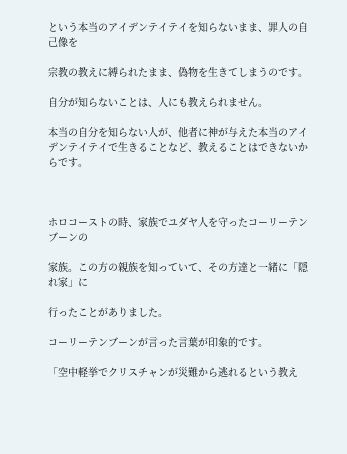という本当のアイデンテイテイを知らないまま、罪人の自己像を

宗教の教えに縛られたまま、偽物を生きてしまうのです。

自分が知らないことは、人にも教えられません。

本当の自分を知らない人が、他者に神が与えた本当のアイデンテイテイで生きることなど、教えることはできないからです。



ホロコーストの時、家族でユダヤ人を守ったコーリーテンブーンの

家族。この方の親族を知っていて、その方達と一緒に「隠れ家」に

行ったことがありました。

コーリーテンブーンが言った言葉が印象的です。

「空中軽挙でクリスチャンが災難から逃れるという教え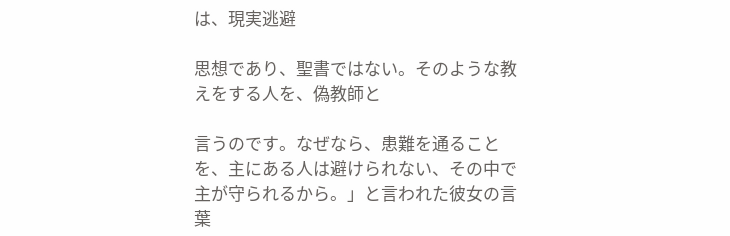は、現実逃避

思想であり、聖書ではない。そのような教えをする人を、偽教師と

言うのです。なぜなら、患難を通ることを、主にある人は避けられない、その中で主が守られるから。」と言われた彼女の言葉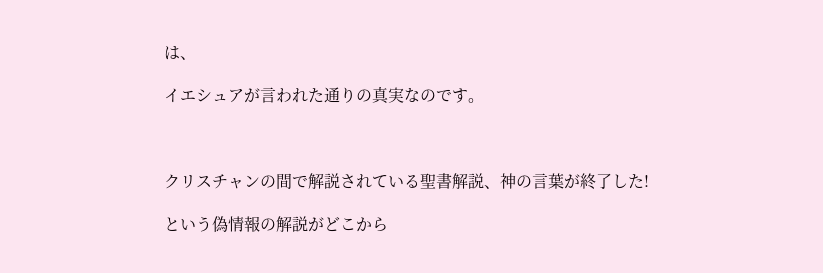は、

イエシュアが言われた通りの真実なのです。



クリスチャンの間で解説されている聖書解説、神の言葉が終了した!

という偽情報の解説がどこから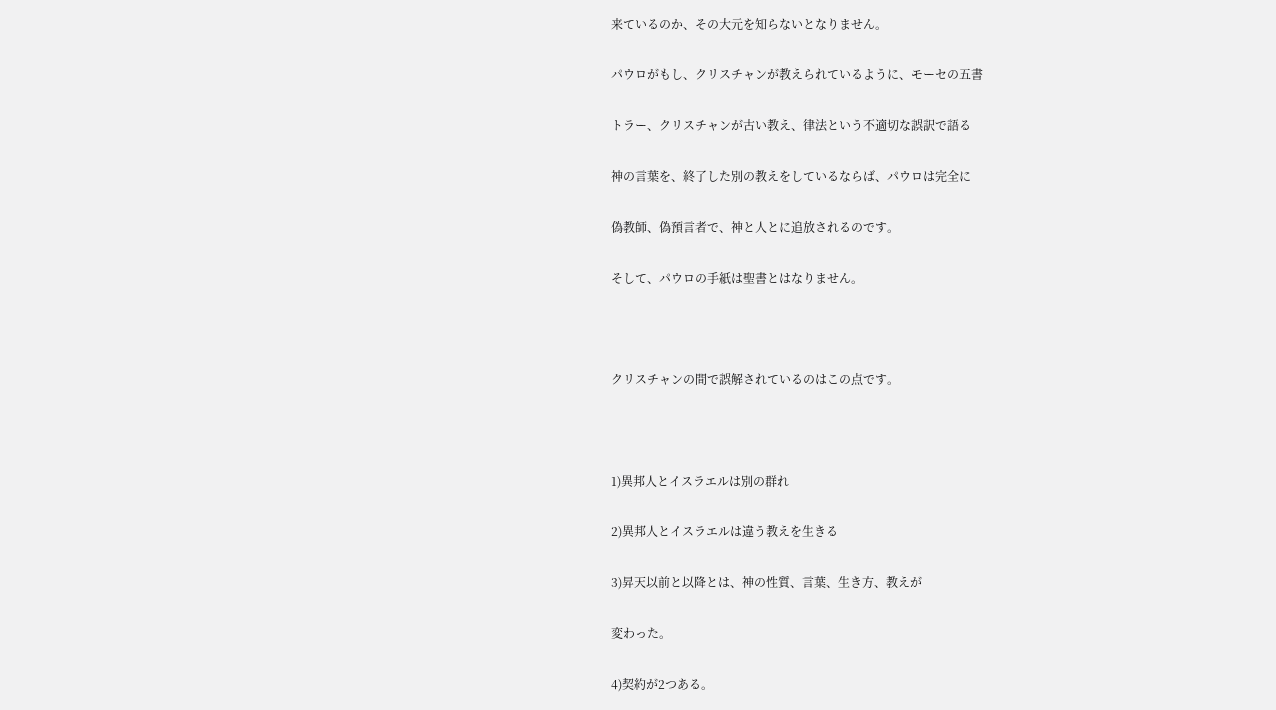来ているのか、その大元を知らないとなりません。

パウロがもし、クリスチャンが教えられているように、モーセの五書

トラー、クリスチャンが古い教え、律法という不適切な誤訳で語る

神の言葉を、終了した別の教えをしているならば、パウロは完全に

偽教師、偽預言者で、神と人とに追放されるのです。

そして、パウロの手紙は聖書とはなりません。



クリスチャンの間で誤解されているのはこの点です。



1)異邦人とイスラエルは別の群れ

2)異邦人とイスラエルは違う教えを生きる

3)昇天以前と以降とは、神の性質、言葉、生き方、教えが

変わった。

4)契約が2つある。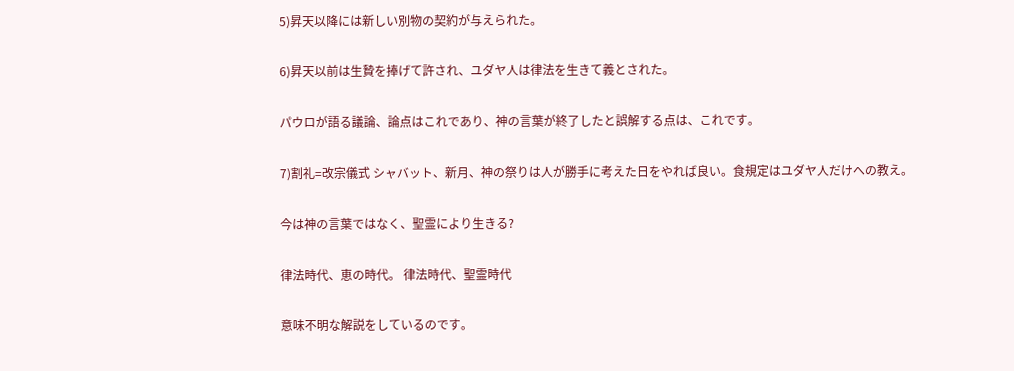5)昇天以降には新しい別物の契約が与えられた。

6)昇天以前は生贄を捧げて許され、ユダヤ人は律法を生きて義とされた。

パウロが語る議論、論点はこれであり、神の言葉が終了したと誤解する点は、これです。

7)割礼=改宗儀式 シャバット、新月、神の祭りは人が勝手に考えた日をやれば良い。食規定はユダヤ人だけへの教え。

今は神の言葉ではなく、聖霊により生きる?

律法時代、恵の時代。 律法時代、聖霊時代

意味不明な解説をしているのです。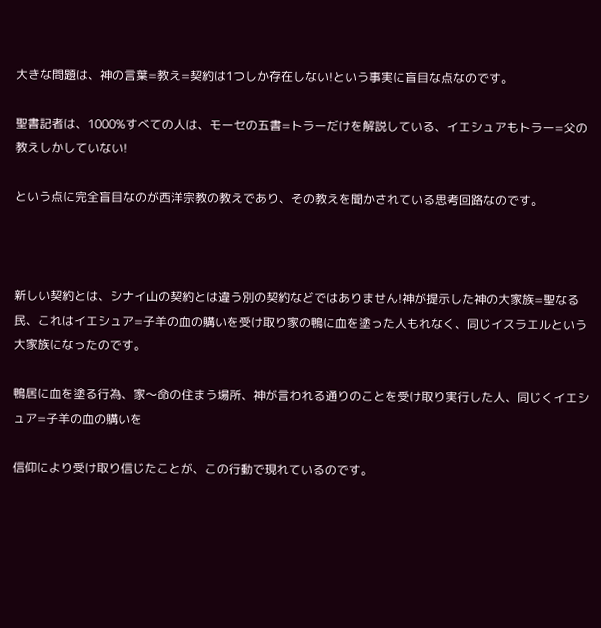大きな問題は、神の言葉=教え=契約は1つしか存在しない!という事実に盲目な点なのです。

聖書記者は、1000%すべての人は、モーセの五書=トラーだけを解説している、イエシュアもトラー=父の教えしかしていない!

という点に完全盲目なのが西洋宗教の教えであり、その教えを聞かされている思考回路なのです。



新しい契約とは、シナイ山の契約とは違う別の契約などではありません!神が提示した神の大家族=聖なる民、これはイエシュア=子羊の血の購いを受け取り家の鴨に血を塗った人もれなく、同じイスラエルという大家族になったのです。

鴨居に血を塗る行為、家〜命の住まう場所、神が言われる通りのことを受け取り実行した人、同じくイエシュア=子羊の血の購いを

信仰により受け取り信じたことが、この行動で現れているのです。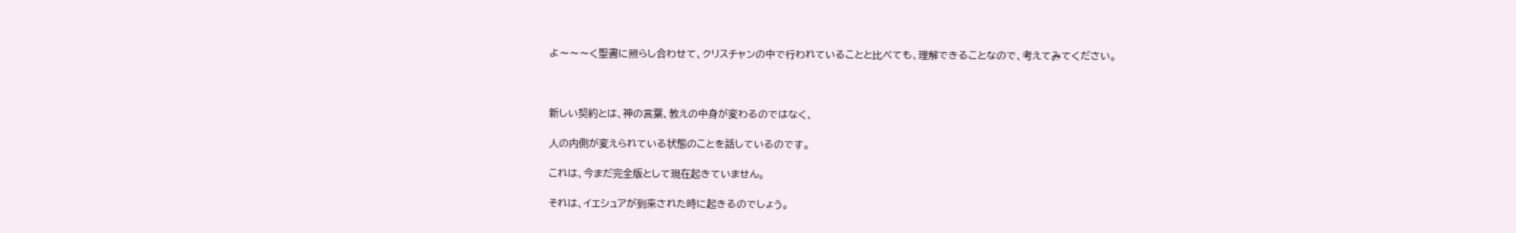よ〜〜〜く聖書に照らし合わせて、クリスチャンの中で行われていることと比べても、理解できることなので、考えてみてください。



新しい契約とは、神の言葉、教えの中身が変わるのではなく、

人の内側が変えられている状態のことを話しているのです。

これは、今まだ完全版として現在起きていません。

それは、イエシュアが到来された時に起きるのでしょう。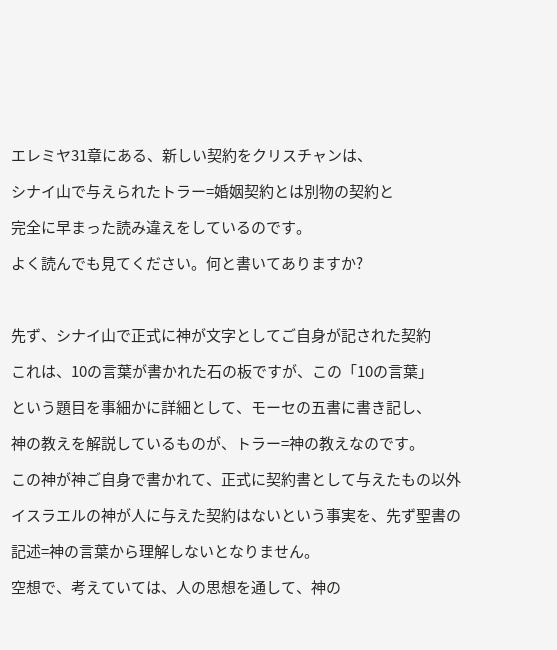エレミヤ31章にある、新しい契約をクリスチャンは、

シナイ山で与えられたトラー=婚姻契約とは別物の契約と

完全に早まった読み違えをしているのです。

よく読んでも見てください。何と書いてありますか?



先ず、シナイ山で正式に神が文字としてご自身が記された契約

これは、10の言葉が書かれた石の板ですが、この「10の言葉」

という題目を事細かに詳細として、モーセの五書に書き記し、

神の教えを解説しているものが、トラー=神の教えなのです。

この神が神ご自身で書かれて、正式に契約書として与えたもの以外

イスラエルの神が人に与えた契約はないという事実を、先ず聖書の

記述=神の言葉から理解しないとなりません。

空想で、考えていては、人の思想を通して、神の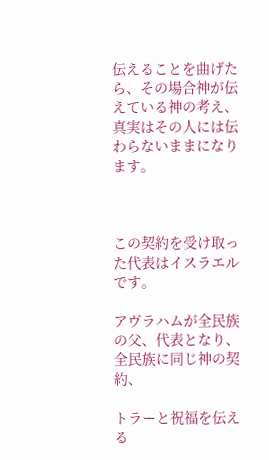伝えることを曲げたら、その場合神が伝えている神の考え、真実はその人には伝わらないままになります。



この契約を受け取った代表はイスラエルです。

アヴラハムが全民族の父、代表となり、全民族に同じ神の契約、

トラーと祝福を伝える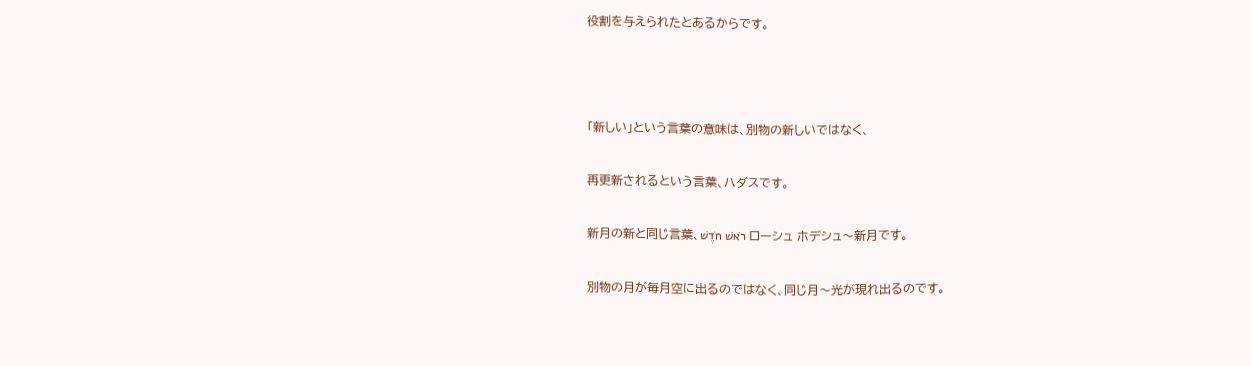役割を与えられたとあるからです。



「新しい」という言葉の意味は、別物の新しいではなく、

再更新されるという言葉、ハダスです。

新月の新と同じ言葉、רֹאשׁ חֹדֶשׁ ローシュ ホデシュ〜新月です。

別物の月が毎月空に出るのではなく、同じ月〜光が現れ出るのです。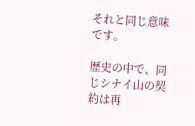それと同じ意味です。

歴史の中で、同じシナイ山の契約は再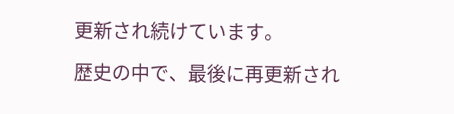更新され続けています。

歴史の中で、最後に再更新され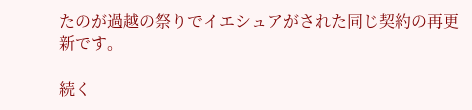たのが過越の祭りでイエシュアがされた同じ契約の再更新です。

続く